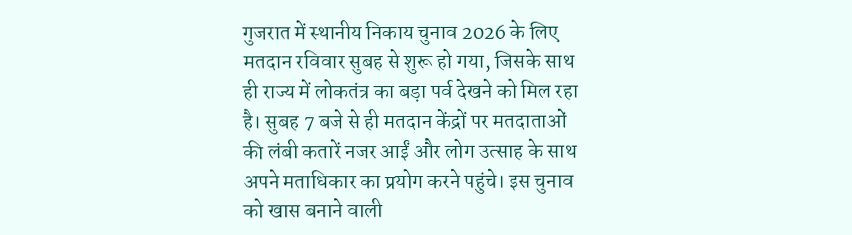गुजरात में स्थानीय निकाय चुनाव 2026 के लिए मतदान रविवार सुबह से शुरू हो गया, जिसके साथ ही राज्य में लोकतंत्र का बड़ा पर्व देखने को मिल रहा है। सुबह 7 बजे से ही मतदान केंद्रों पर मतदाताओं की लंबी कतारें नजर आईं और लोग उत्साह के साथ अपने मताधिकार का प्रयोग करने पहुंचे। इस चुनाव को खास बनाने वाली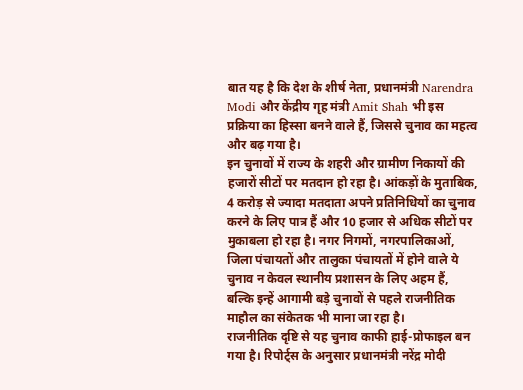बात यह है कि देश के शीर्ष नेता, प्रधानमंत्री Narendra Modi और केंद्रीय गृह मंत्री Amit Shah भी इस प्रक्रिया का हिस्सा बनने वाले हैं, जिससे चुनाव का महत्व और बढ़ गया है।
इन चुनावों में राज्य के शहरी और ग्रामीण निकायों की हजारों सीटों पर मतदान हो रहा है। आंकड़ों के मुताबिक, 4 करोड़ से ज्यादा मतदाता अपने प्रतिनिधियों का चुनाव करने के लिए पात्र हैं और 10 हजार से अधिक सीटों पर मुकाबला हो रहा है। नगर निगमों, नगरपालिकाओं, जिला पंचायतों और तालुका पंचायतों में होने वाले ये चुनाव न केवल स्थानीय प्रशासन के लिए अहम हैं, बल्कि इन्हें आगामी बड़े चुनावों से पहले राजनीतिक माहौल का संकेतक भी माना जा रहा है।
राजनीतिक दृष्टि से यह चुनाव काफी हाई-प्रोफाइल बन गया है। रिपोर्ट्स के अनुसार प्रधानमंत्री नरेंद्र मोदी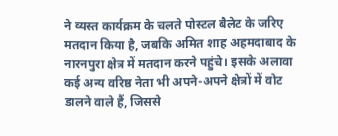ने व्यस्त कार्यक्रम के चलते पोस्टल बैलेट के जरिए मतदान किया है, जबकि अमित शाह अहमदाबाद के नारनपुरा क्षेत्र में मतदान करने पहुंचे। इसके अलावा कई अन्य वरिष्ठ नेता भी अपने-अपने क्षेत्रों में वोट डालने वाले हैं, जिससे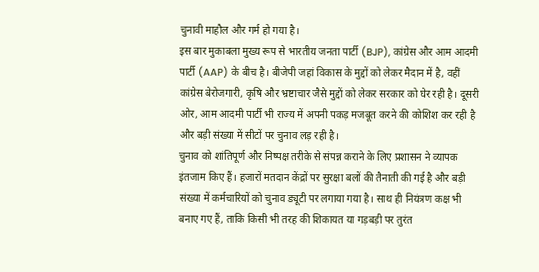चुनावी माहौल और गर्म हो गया है।
इस बार मुकाबला मुख्य रूप से भारतीय जनता पार्टी (BJP), कांग्रेस और आम आदमी पार्टी (AAP) के बीच है। बीजेपी जहां विकास के मुद्दों को लेकर मैदान में है, वहीं कांग्रेस बेरोजगारी, कृषि और भ्रष्टाचार जैसे मुद्दों को लेकर सरकार को घेर रही है। दूसरी ओर, आम आदमी पार्टी भी राज्य में अपनी पकड़ मजबूत करने की कोशिश कर रही है और बड़ी संख्या में सीटों पर चुनाव लड़ रही है।
चुनाव को शांतिपूर्ण और निष्पक्ष तरीके से संपन्न कराने के लिए प्रशासन ने व्यापक इंतजाम किए हैं। हजारों मतदान केंद्रों पर सुरक्षा बलों की तैनाती की गई है और बड़ी संख्या में कर्मचारियों को चुनाव ड्यूटी पर लगाया गया है। साथ ही नियंत्रण कक्ष भी बनाए गए हैं, ताकि किसी भी तरह की शिकायत या गड़बड़ी पर तुरंत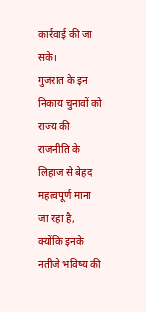कार्रवाई की जा सके।
गुजरात के इन निकाय चुनावों को राज्य की राजनीति के लिहाज से बेहद महत्वपूर्ण माना जा रहा है, क्योंकि इनके नतीजे भविष्य की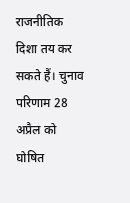राजनीतिक दिशा तय कर सकते हैं। चुनाव परिणाम 28 अप्रैल को घोषित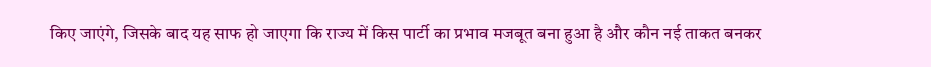किए जाएंगे, जिसके बाद यह साफ हो जाएगा कि राज्य में किस पार्टी का प्रभाव मजबूत बना हुआ है और कौन नई ताकत बनकर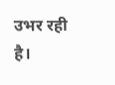उभर रही है।